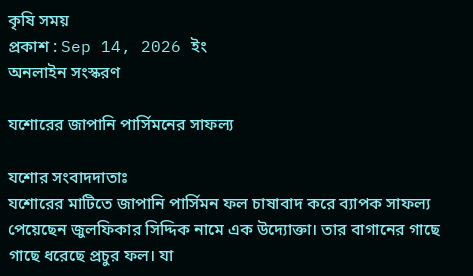কৃষি সময়
প্রকাশ : Sep 14, 2026 ইং
অনলাইন সংস্করণ

যশোরের জাপানি পার্সিমনের সাফল্য

যশোর সংবাদদাতাঃ
যশোরের মাটিতে জাপানি পার্সিমন ফল চাষাবাদ করে ব্যাপক সাফল্য পেয়েছেন জুলফিকার সিদ্দিক নামে এক উদ্যোক্তা। তার বাগানের গাছে গাছে ধরেছে প্রচুর ফল। যা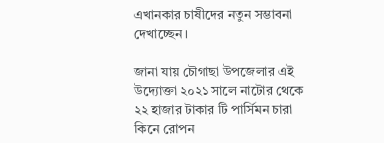এখানকার চাষীদের নতুন সম্ভাবনা দেখাচ্ছেন।

জানা যায় চৌগাছা উপজেলার এই উদ্যোক্তা ২০২১ সালে নাটোর থেকে ২২ হাজার টাকার টি পার্সিমন চারা কিনে রোপন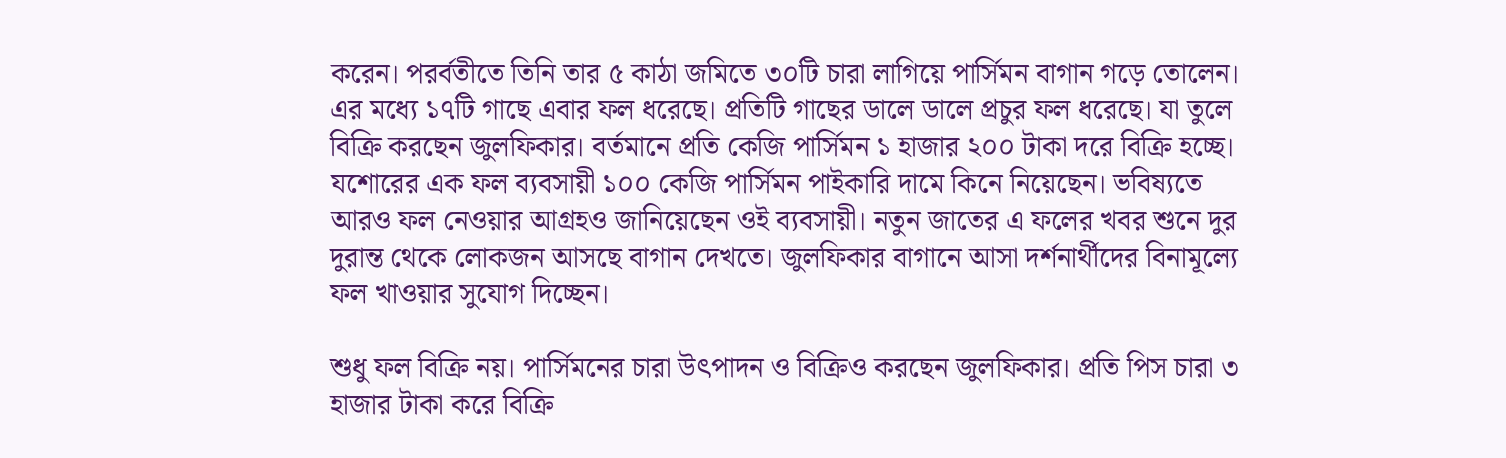করেন। পরর্বতীতে তিনি তার ৫ কাঠা জমিতে ৩০টি চারা লাগিয়ে পার্সিমন বাগান গড়ে তোলেন। এর মধ্যে ১৭টি গাছে এবার ফল ধরেছে। প্রতিটি গাছের ডালে ডালে প্রচুর ফল ধরেছে। যা তুলে বিক্রি করছেন জুলফিকার। বর্তমানে প্রতি কেজি পার্সিমন ১ হাজার ২০০ টাকা দরে বিক্রি হচ্ছে। যশোরের এক ফল ব্যবসায়ী ১০০ কেজি পার্সিমন পাইকারি দামে কিনে নিয়েছেন। ভবিষ্যতে আরও ফল নেওয়ার আগ্রহও জানিয়েছেন ওই ব্যবসায়ী। নতুন জাতের এ ফলের খবর শুনে দুর দুরান্ত থেকে লোকজন আসছে বাগান দেখতে। জুলফিকার বাগানে আসা দর্শনার্থীদের বিনামূল্যে ফল খাওয়ার সুযোগ দিচ্ছেন।

শুধু ফল বিক্রি নয়। পার্সিমনের চারা উৎপাদন ও বিক্রিও করছেন জুলফিকার। প্রতি পিস চারা ৩ হাজার টাকা করে বিক্রি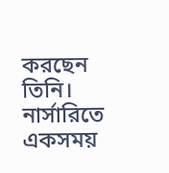করছেন তিনি। নার্সারিতে একসময়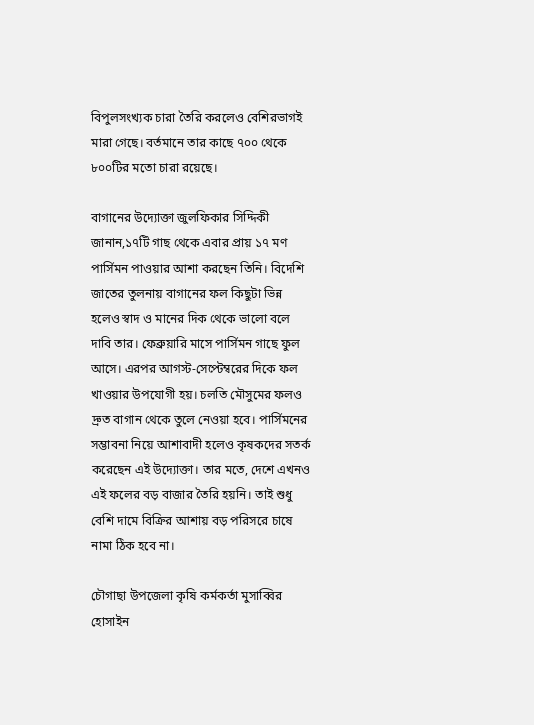বিপুলসংখ্যক চারা তৈরি করলেও বেশিরভাগই মারা গেছে। বর্তমানে তার কাছে ৭০০ থেকে ৮০০টির মতো চারা রয়েছে।

বাগানের উদ্যোক্তা জুলফিকার সিদ্দিকী জানান,১৭টি গাছ থেকে এবার প্রায় ১৭ মণ পার্সিমন পাওয়ার আশা করছেন তিনি। বিদেশি জাতের তুলনায় বাগানের ফল কিছুটা ভিন্ন হলেও স্বাদ ও মানের দিক থেকে ভালো বলে দাবি তার। ফেব্রুয়ারি মাসে পার্সিমন গাছে ফুল আসে। এরপর আগস্ট-সেপ্টেম্বরের দিকে ফল খাওয়ার উপযোগী হয়। চলতি মৌসুমের ফলও দ্রুত বাগান থেকে তুলে নেওয়া হবে। পার্সিমনের সম্ভাবনা নিয়ে আশাবাদী হলেও কৃষকদের সতর্ক করেছেন এই উদ্যোক্তা। তার মতে, দেশে এখনও এই ফলের বড় বাজার তৈরি হয়নি। তাই শুধু বেশি দামে বিক্রির আশায় বড় পরিসরে চাষে নামা ঠিক হবে না।

চৌগাছা উপজেলা কৃষি কর্মকর্তা মুসাব্বির হোসাইন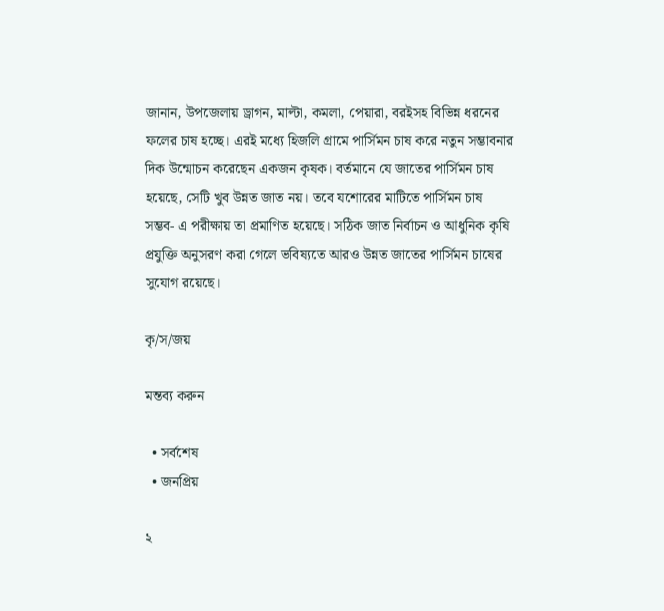জানান, উপজেলায় ড্রাগন, মাল্টা, কমলা, পেয়ারা, বরইসহ বিভিন্ন ধরনের ফলের চাষ হচ্ছে। এরই মধ্যে হিজলি গ্রামে পার্সিমন চাষ করে নতুন সম্ভাবনার দিক উন্মোচন করেছেন একজন কৃষক। বর্তমানে যে জাতের পার্সিমন চাষ হয়েছে, সেটি খুব উন্নত জাত নয়। তবে যশোরের মাটিতে পার্সিমন চাষ সম্ভব- এ পরীক্ষায় তা প্রমাণিত হয়েছে। সঠিক জাত নির্বাচন ও আধুনিক কৃষি প্রযুক্তি অনুসরণ করা গেলে ভবিষ্যতে আরও উন্নত জাতের পার্সিমন চাষের সুযোগ রয়েছে।

কৃ/স/জয়

মন্তব্য করুন

  • সর্বশেষ
  • জনপ্রিয়

২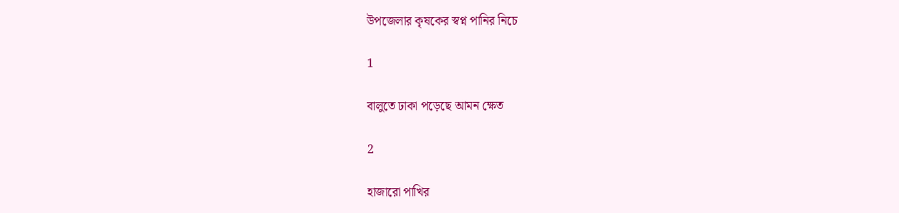উপজেলার কৃষকের স্বপ্ন পানির নিচে

1

বালুতে ঢাকা পড়েছে আমন ক্ষেত

2

হাজারো পাখির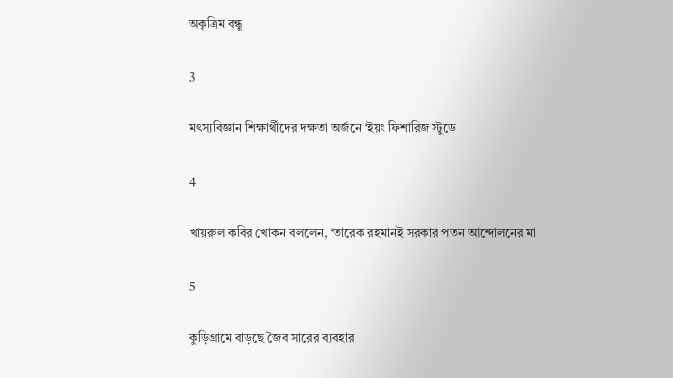অকৃত্রিম বন্ধু

3

মৎস্যবিজ্ঞান শিক্ষার্থীদের দক্ষতা অর্জনে ‘ইয়ং ফিশারিজ স্টুডে

4

খায়রুল কবির খোকন বললেন, ‘তারেক রহমানই সরকার পতন আন্দোলনের মা

5

কুড়িগ্রামে বাড়ছে জৈব সারের ব্যবহার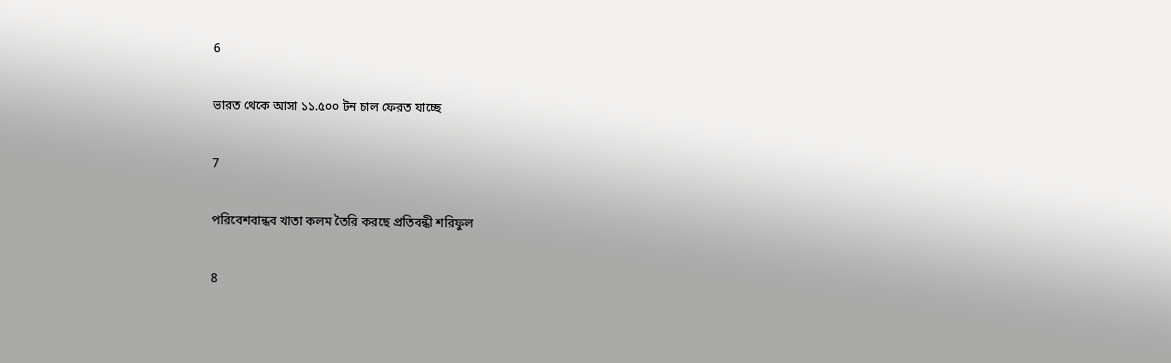6

ভারত থেকে আসা ১১.৫০০ টন চাল ফেরত যাচ্ছে

7

পরিবেশবান্ধব খাতা কলম তৈরি করছে প্রতিবন্ধী শরিফুল

8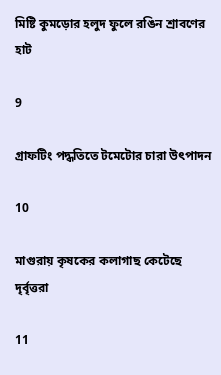মিষ্টি কুমড়োর হলুদ ফুলে রঙিন শ্রাবণের হাট

9

গ্রাফটিং পদ্ধতিতে টমেটোর চারা উৎপাদন

10

মাগুরায় কৃষকের কলাগাছ কেটেছে দৃর্বৃত্তরা

11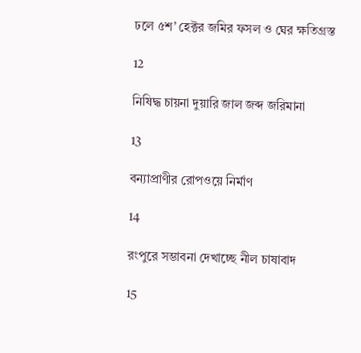ঢলে ৫শ’ হেক্টর জমির ফসল ও ঘের ক্ষতিগ্রস্ত

12

নিষিদ্ধ চায়না দুয়ারি জাল জব্দ জরিমানা

13

বন্যাপ্রাণীর রোপওয়ে নির্মাণ

14

রংপুরে সম্ভাবনা দেখাচ্ছে নীল চাষাবাদ

15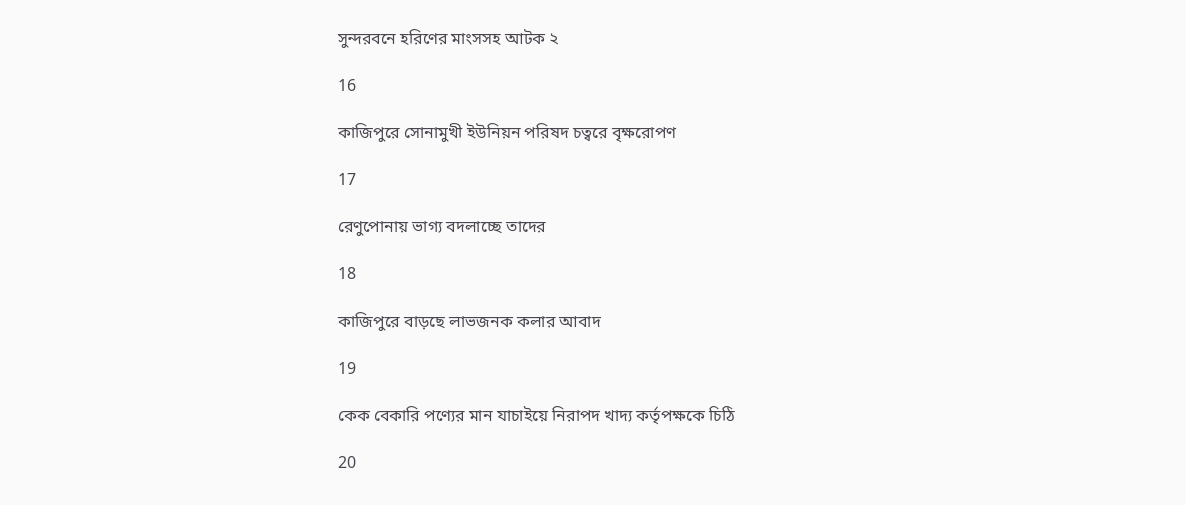সুন্দরবনে হরিণের মাংসসহ আটক ২

16

কাজিপুরে সোনামুখী ইউনিয়ন পরিষদ চত্বরে বৃক্ষরোপণ

17

রেণুপোনায় ভাগ্য বদলাচ্ছে তাদের

18

কাজিপুরে বাড়ছে লাভজনক কলার আবাদ

19

কেক বেকারি পণ্যের মান যাচাইয়ে নিরাপদ খাদ্য কর্তৃপক্ষকে চিঠি

20